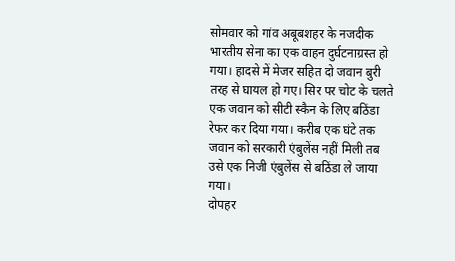सोमवार को गांव अबूबशहर के नजदीक भारतीय सेना का एक वाहन दुर्घटनाग्रस्त हो गया। हादसे में मेजर सहित दो जवान बुरी तरह से घायल हो गए। सिर पर चोट के चलते एक जवान को सीटी स्कैन के लिए बठिंडा रेफर कर दिया गया। करीब एक घंटे तक जवान को सरकारी एंबुलेंस नहीं मिली तब उसे एक निजी एंबुलेंस से बठिंडा ले जाया गया।
दोपहर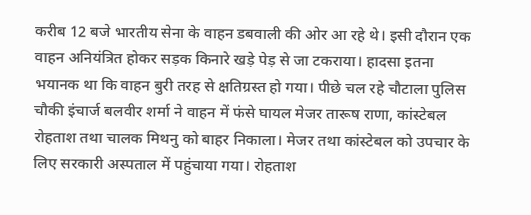करीब 12 बजे भारतीय सेना के वाहन डबवाली की ओर आ रहे थे। इसी दौरान एक वाहन अनियंत्रित होकर सड़क किनारे खड़े पेड़ से जा टकराया। हादसा इतना भयानक था कि वाहन बुरी तरह से क्षतिग्रस्त हो गया। पीछे चल रहे चौटाला पुलिस चौकी इंचार्ज बलवीर शर्मा ने वाहन में फंसे घायल मेजर तारूष राणा, कांस्टेबल रोहताश तथा चालक मिथनु को बाहर निकाला। मेजर तथा कांस्टेबल को उपचार के लिए सरकारी अस्पताल में पहुंचाया गया। रोहताश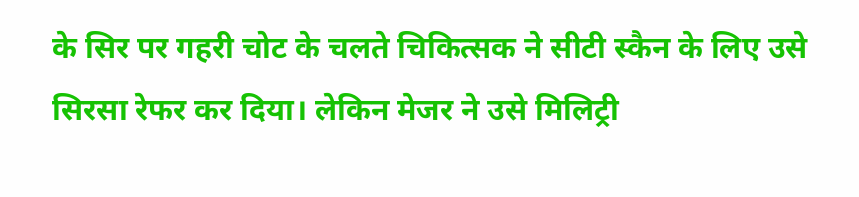के सिर पर गहरी चोट के चलते चिकित्सक ने सीटी स्कैन के लिए उसे सिरसा रेफर कर दिया। लेकिन मेजर ने उसे मिलिट्री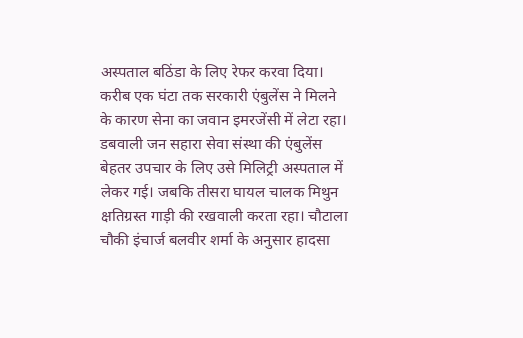अस्पताल बठिंडा के लिए रेफर करवा दिया।
करीब एक घंटा तक सरकारी एंबुलेंस ने मिलने के कारण सेना का जवान इमरजेंसी में लेटा रहा। डबवाली जन सहारा सेवा संस्था की एंबुलेंस बेहतर उपचार के लिए उसे मिलिट्री अस्पताल में लेकर गई। जबकि तीसरा घायल चालक मिथुन क्षतिग्रस्त गाड़ी की रखवाली करता रहा। चौटाला चौकी इंचार्ज बलवीर शर्मा के अनुसार हादसा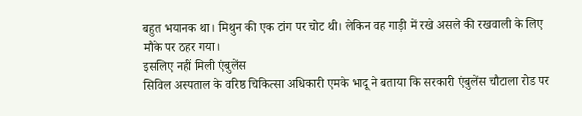बहुत भयानक था। मिथुन की एक टांग पर चोट थी। लेकिन वह गाड़ी में रखे असले की रखवाली के लिए मौके पर ठहर गया।
इसलिए नहीं मिली एंबुलेंस
सिविल अस्पताल के वरिष्ठ चिकित्सा अधिकारी एमके भादू ने बताया कि सरकारी एंबुलेंस चौटाला रोड पर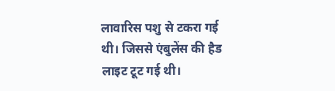लावारिस पशु से टकरा गई थी। जिससे एंबुलेंस की हैड लाइट टूट गई थी।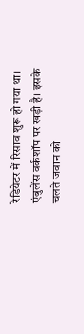रेडियेटर में रिसाव शुरू हो गया था। एंबुलेंस वर्कशॉप पर खड़ी है। इसके चलते जवान को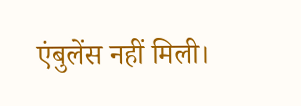एंबुलेंस नहीं मिली।